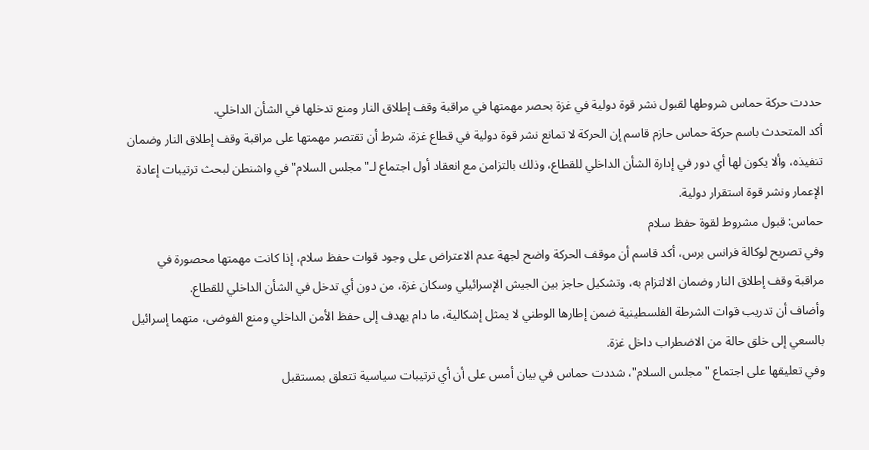حددت حركة حماس شروطها لقبول نشر قوة دولية في غزة بحصر مهمتها في مراقبة وقف إطلاق النار ومنع تدخلها في الشأن الداخلي.
أكد المتحدث باسم حركة حماس حازم قاسم إن الحركة لا تمانع نشر قوة دولية في قطاع غزة، شرط أن تقتصر مهمتها على مراقبة وقف إطلاق النار وضمان تنفيذه، وألا يكون لها أي دور في إدارة الشأن الداخلي للقطاع، وذلك بالتزامن مع انعقاد أول اجتماع لـ"مجلس السلام" في واشنطن لبحث ترتيبات إعادة الإعمار ونشر قوة استقرار دولية.
حماس: قبول مشروط لقوة حفظ سلام
وفي تصريح لوكالة فرانس برس، أكد قاسم أن موقف الحركة واضح لجهة عدم الاعتراض على وجود قوات حفظ سلام، إذا كانت مهمتها محصورة في مراقبة وقف إطلاق النار وضمان الالتزام به، وتشكيل حاجز بين الجيش الإسرائيلي وسكان غزة، من دون أي تدخل في الشأن الداخلي للقطاع.
وأضاف أن تدريب قوات الشرطة الفلسطينية ضمن إطارها الوطني لا يمثل إشكالية، ما دام يهدف إلى حفظ الأمن الداخلي ومنع الفوضى، متهما إسرائيل بالسعي إلى خلق حالة من الاضطراب داخل غزة.
وفي تعليقها على اجتماع "مجلس السلام"، شددت حماس في بيان أمس على أن أي ترتيبات سياسية تتعلق بمستقبل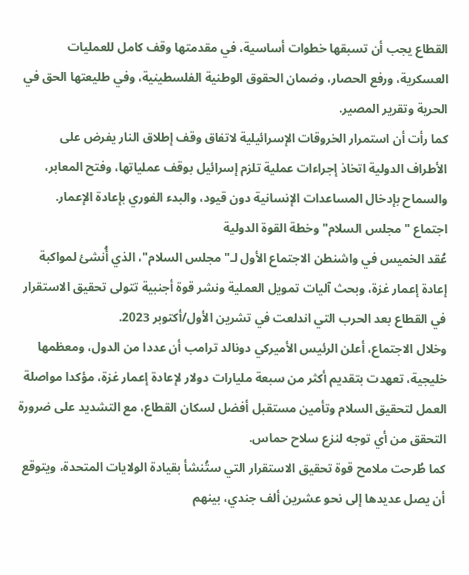القطاع يجب أن تسبقها خطوات أساسية، في مقدمتها وقف كامل للعمليات العسكرية، ورفع الحصار، وضمان الحقوق الوطنية الفلسطينية، وفي طليعتها الحق في الحرية وتقرير المصير.
كما رأت أن استمرار الخروقات الإسرائيلية لاتفاق وقف إطلاق النار يفرض على الأطراف الدولية اتخاذ إجراءات عملية تلزم إسرائيل بوقف عملياتها، وفتح المعابر، والسماح بإدخال المساعدات الإنسانية دون قيود، والبدء الفوري بإعادة الإعمار.
اجتماع "مجلس السلام" وخطة القوة الدولية
عُقد الخميس في واشنطن الاجتماع الأول لـ"مجلس السلام"، الذي أُنشئ لمواكبة إعادة إعمار غزة، وبحث آليات تمويل العملية ونشر قوة أجنبية تتولى تحقيق الاستقرار في القطاع بعد الحرب التي اندلعت في تشرين الأول/أكتوبر 2023.
وخلال الاجتماع، أعلن الرئيس الأميركي دونالد ترامب أن عددا من الدول، ومعظمها خليجية، تعهدت بتقديم أكثر من سبعة مليارات دولار لإعادة إعمار غزة، مؤكدا مواصلة العمل لتحقيق السلام وتأمين مستقبل أفضل لسكان القطاع، مع التشديد على ضرورة التحقق من أي توجه لنزع سلاح حماس.
كما طُرحت ملامح قوة تحقيق الاستقرار التي ستُنشأ بقيادة الولايات المتحدة، ويتوقع أن يصل عديدها إلى نحو عشرين ألف جندي، بينهم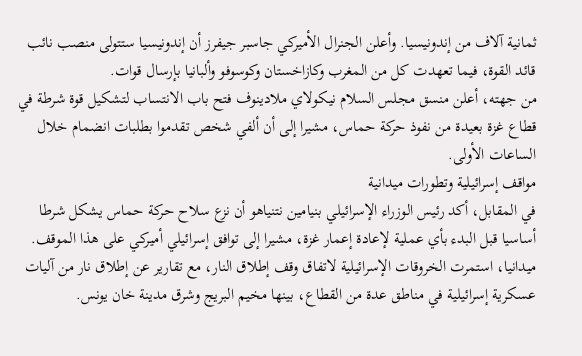ثمانية آلاف من إندونيسيا. وأعلن الجنرال الأميركي جاسبر جيفرز أن إندونيسيا ستتولى منصب نائب قائد القوة، فيما تعهدت كل من المغرب وكازاخستان وكوسوفو وألبانيا بإرسال قوات.
من جهته، أعلن منسق مجلس السلام نيكولاي ملادينوف فتح باب الانتساب لتشكيل قوة شرطة في قطاع غزة بعيدة من نفوذ حركة حماس، مشيرا إلى أن ألفي شخص تقدموا بطلبات انضمام خلال الساعات الأولى.
مواقف إسرائيلية وتطورات ميدانية
في المقابل، أكد رئيس الوزراء الإسرائيلي بنيامين نتنياهو أن نزع سلاح حركة حماس يشكل شرطا أساسيا قبل البدء بأي عملية لإعادة إعمار غزة، مشيرا إلى توافق إسرائيلي أميركي على هذا الموقف.
ميدانيا، استمرت الخروقات الإسرائيلية لاتفاق وقف إطلاق النار، مع تقارير عن إطلاق نار من آليات عسكرية إسرائيلية في مناطق عدة من القطاع، بينها مخيم البريج وشرق مدينة خان يونس.